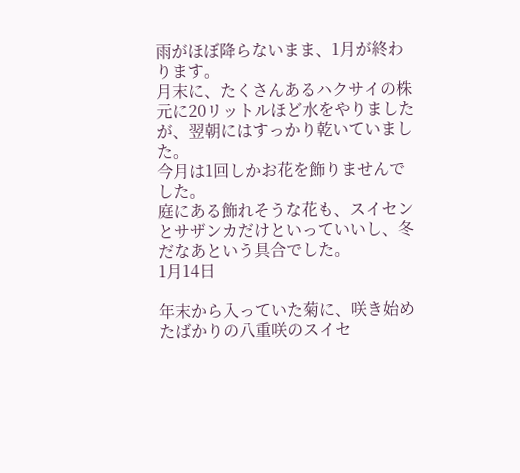雨がほぼ降らないまま、1月が終わります。
月末に、たくさんあるハクサイの株元に20リットルほど水をやりましたが、翌朝にはすっかり乾いていました。
今月は1回しかお花を飾りませんでした。
庭にある飾れそうな花も、スイセンとサザンカだけといっていいし、冬だなあという具合でした。
1月14日

年末から入っていた菊に、咲き始めたばかりの八重咲のスイセ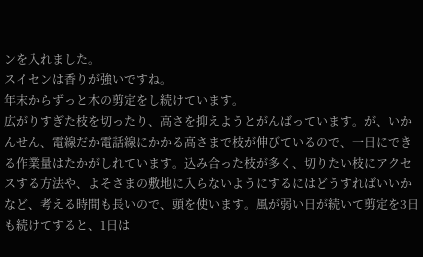ンを入れました。
スイセンは香りが強いですね。
年末からずっと木の剪定をし続けています。
広がりすぎた枝を切ったり、高さを抑えようとがんばっています。が、いかんせん、電線だか電話線にかかる高さまで枝が伸びているので、一日にできる作業量はたかがしれています。込み合った枝が多く、切りたい枝にアクセスする方法や、よそさまの敷地に入らないようにするにはどうすればいいかなど、考える時間も長いので、頭を使います。風が弱い日が続いて剪定を3日も続けてすると、1日は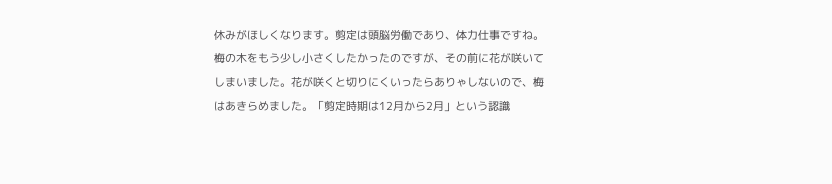休みがほしくなります。剪定は頭脳労働であり、体力仕事ですね。
梅の木をもう少し小さくしたかったのですが、その前に花が咲いてしまいました。花が咲くと切りにくいったらありゃしないので、梅はあきらめました。「剪定時期は12月から2月」という認識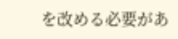を改める必要があ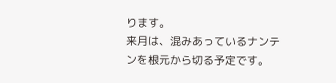ります。
来月は、混みあっているナンテンを根元から切る予定です。